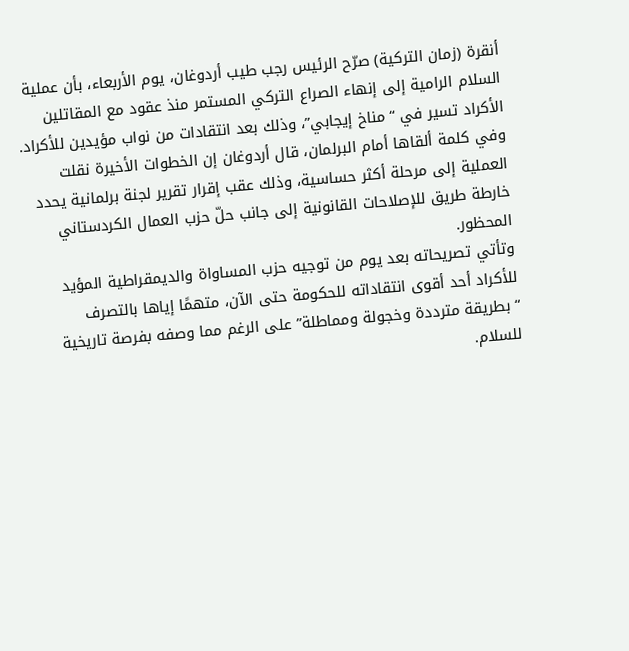أنقرة (زمان التركية) صرّح الرئيس رجب طيب أردوغان، يوم الأربعاء، بأن عملية السلام الرامية إلى إنهاء الصراع التركي المستمر منذ عقود مع المقاتلين الأكراد تسير في “مناخ إيجابي”، وذلك بعد انتقادات من نواب مؤيدين للأكراد.
وفي كلمة ألقاها أمام البرلمان، قال أردوغان إن الخطوات الأخيرة نقلت العملية إلى مرحلة أكثر حساسية، وذلك عقب إقرار تقرير لجنة برلمانية يحدد خارطة طريق للإصلاحات القانونية إلى جانب حلّ حزب العمال الكردستاني المحظور.
وتأتي تصريحاته بعد يوم من توجيه حزب المساواة والديمقراطية المؤيد للأكراد أحد أقوى انتقاداته للحكومة حتى الآن، متهمًا إياها بالتصرف “بطريقة مترددة وخجولة ومماطلة” على الرغم مما وصفه بفرصة تاريخية للسلام.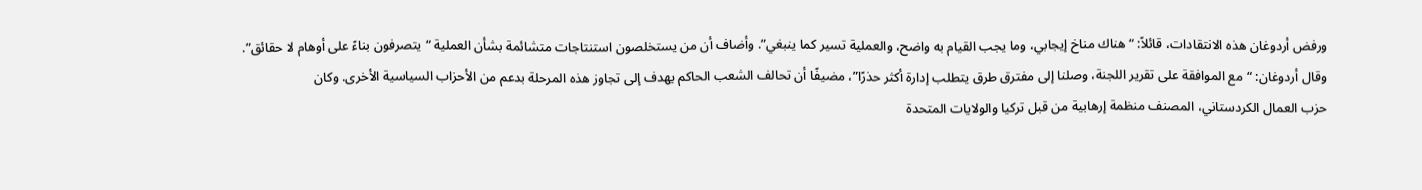ورفض أردوغان هذه الانتقادات، قائلاً: “هناك مناخ إيجابي، وما يجب القيام به واضح، والعملية تسير كما ينبغي”. وأضاف أن من يستخلصون استنتاجات متشائمة بشأن العملية “يتصرفون بناءً على أوهام لا حقائق”.
وقال أردوغان: “مع الموافقة على تقرير اللجنة، وصلنا إلى مفترق طرق يتطلب إدارة أكثر حذرًا”، مضيفًا أن تحالف الشعب الحاكم يهدف إلى تجاوز هذه المرحلة بدعم من الأحزاب السياسية الأخرى. وكان
حزب العمال الكردستاني، المصنف منظمة إرهابية من قبل تركيا والولايات المتحدة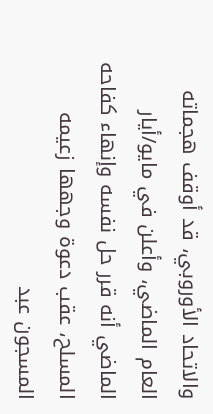والاتحاد الأوروبي، قد أوقف هجماته العام الماضي، وأعلن في مايو/أيار الماضي أنه قرر حل نفسه وإنهاء كفاحه المسلح، عقب دعوة وجهها زعيمه المسجون عبد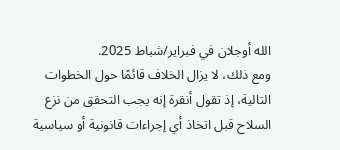الله أوجلان في فبراير/شباط 2025.
ومع ذلك، لا يزال الخلاف قائمًا حول الخطوات التالية، إذ تقول أنقرة إنه يجب التحقق من نزع السلاح قبل اتخاذ أي إجراءات قانونية أو سياسية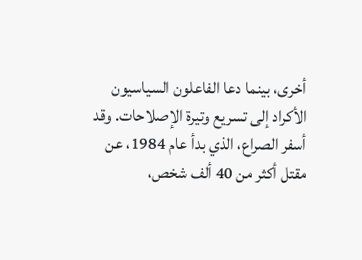أخرى، بينما دعا الفاعلون السياسيون الأكراد إلى تسريع وتيرة الإصلاحات. وقد
أسفر الصراع، الذي بدأ عام 1984، عن مقتل أكثر من 40 ألف شخص،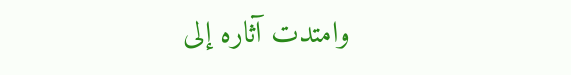وامتدت آثاره إلى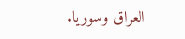العراق وسوريا.